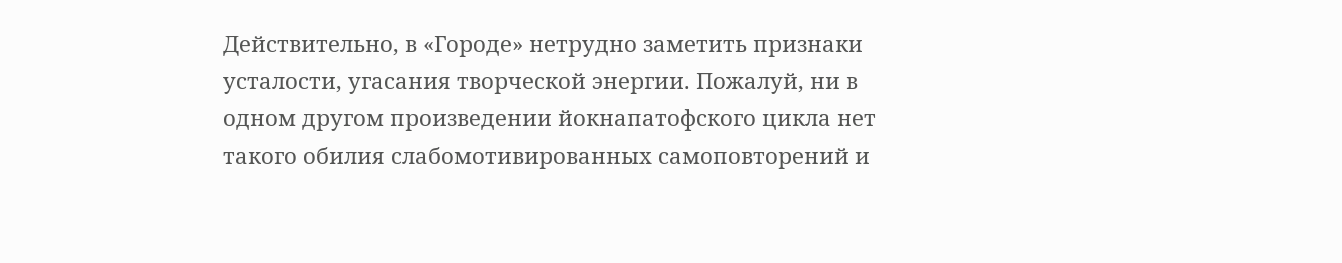Действительно, в «Городе» нетрудно заметить признаки усталости, угасания творческой энергии. Пожалуй, ни в одном другом произведении йокнапатофского цикла нет такого обилия слабомотивированных самоповторений и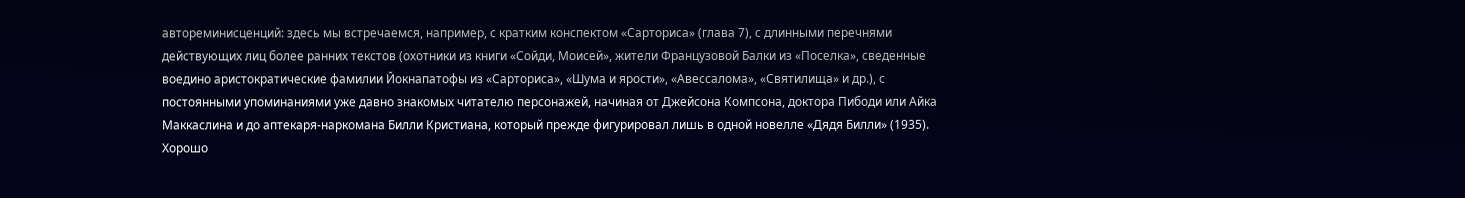автореминисценций: здесь мы встречаемся, например, с кратким конспектом «Сарториса» (глава 7), с длинными перечнями действующих лиц более ранних текстов (охотники из книги «Сойди, Моисей», жители Французовой Балки из «Поселка», сведенные воедино аристократические фамилии Йокнапатофы из «Сарториса», «Шума и ярости», «Авессалома», «Святилища» и др.), с постоянными упоминаниями уже давно знакомых читателю персонажей, начиная от Джейсона Компсона, доктора Пибоди или Айка Маккаслина и до аптекаря-наркомана Билли Кристиана, который прежде фигурировал лишь в одной новелле «Дядя Билли» (1935). Хорошо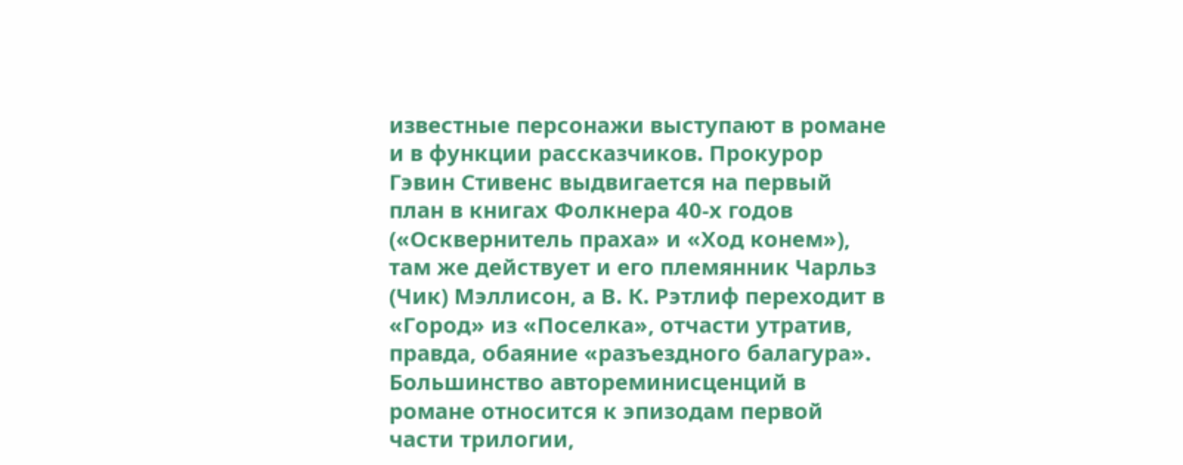известные персонажи выступают в романе и в функции рассказчиков. Прокурор Гэвин Стивенс выдвигается на первый план в книгах Фолкнера 40-х годов («Осквернитель праха» и «Ход конем»), там же действует и его племянник Чарльз (Чик) Мэллисон, а В. К. Рэтлиф переходит в «Город» из «Поселка», отчасти утратив, правда, обаяние «разъездного балагура».
Большинство автореминисценций в романе относится к эпизодам первой части трилогии,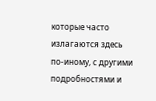которые часто излагаются здесь по-иному, с другими подробностями и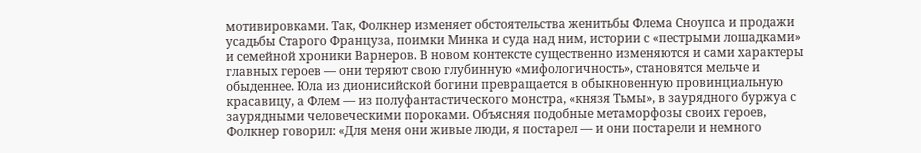мотивировками. Так, Фолкнер изменяет обстоятельства женитьбы Флема Сноупса и продажи усадьбы Старого Француза, поимки Минка и суда над ним, истории с «пестрыми лошадками» и семейной хроники Варнеров. В новом контексте существенно изменяются и сами характеры главных героев — они теряют свою глубинную «мифологичность», становятся мельче и обыденнее. Юла из дионисийской богини превращается в обыкновенную провинциальную красавицу, а Флем — из полуфантастического монстра, «князя Тьмы», в заурядного буржуа с заурядными человеческими пороками. Объясняя подобные метаморфозы своих героев, Фолкнер говорил: «Для меня они живые люди, я постарел — и они постарели и немного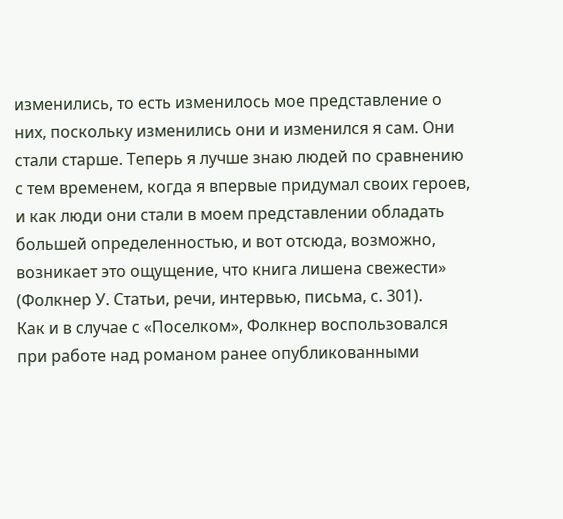изменились, то есть изменилось мое представление о них, поскольку изменились они и изменился я сам. Они стали старше. Теперь я лучше знаю людей по сравнению с тем временем, когда я впервые придумал своих героев, и как люди они стали в моем представлении обладать большей определенностью, и вот отсюда, возможно, возникает это ощущение, что книга лишена свежести» (Фолкнер У. Статьи, речи, интервью, письма, с. 301).
Как и в случае с «Поселком», Фолкнер воспользовался при работе над романом ранее опубликованными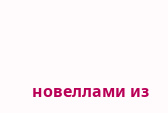новеллами из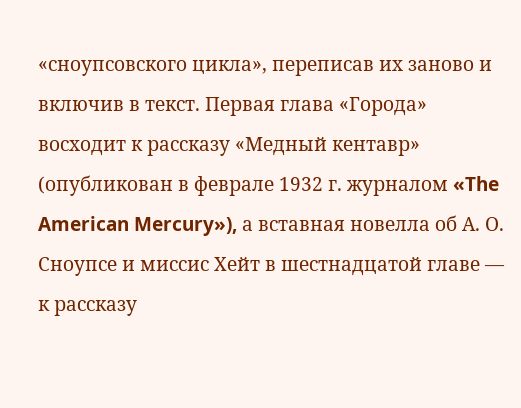«сноупсовского цикла», переписав их заново и включив в текст. Первая глава «Города» восходит к рассказу «Медный кентавр» (опубликован в феврале 1932 г. журналом «The American Mercury»), а вставная новелла об А. О. Сноупсе и миссис Хейт в шестнадцатой главе — к рассказу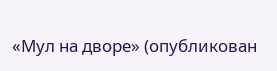«Мул на дворе» (опубликован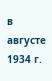в августе 1934 г.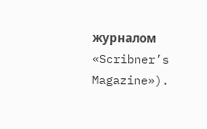журналом «Scribner’s Magazine»).